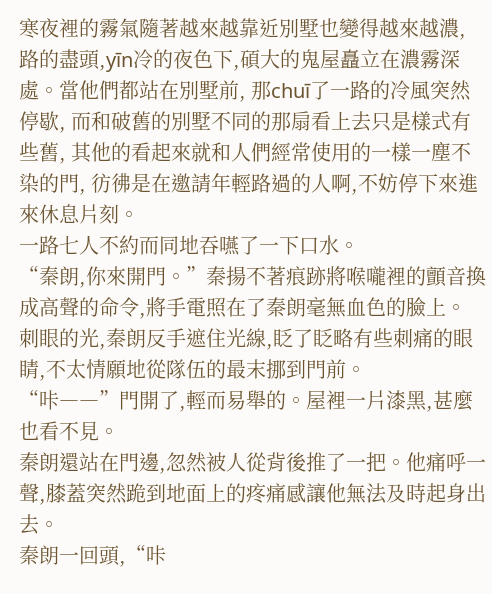寒夜裡的霧氣隨著越來越靠近別墅也變得越來越濃, 路的盡頭,yīn冷的夜色下,碩大的鬼屋矗立在濃霧深處。當他們都站在別墅前, 那chuī了一路的冷風突然停歇, 而和破舊的別墅不同的那扇看上去只是樣式有些舊, 其他的看起來就和人們經常使用的一樣一塵不染的門, 彷彿是在邀請年輕路過的人啊,不妨停下來進來休息片刻。
一路七人不約而同地吞嚥了一下口水。
“秦朗,你來開門。”秦揚不著痕跡將喉嚨裡的顫音換成高聲的命令,將手電照在了秦朗毫無血色的臉上。
刺眼的光,秦朗反手遮住光線,眨了眨略有些刺痛的眼睛,不太情願地從隊伍的最末挪到門前。
“咔――”門開了,輕而易舉的。屋裡一片漆黑,甚麼也看不見。
秦朗還站在門邊,忽然被人從背後推了一把。他痛呼一聲,膝蓋突然跪到地面上的疼痛感讓他無法及時起身出去。
秦朗一回頭,“咔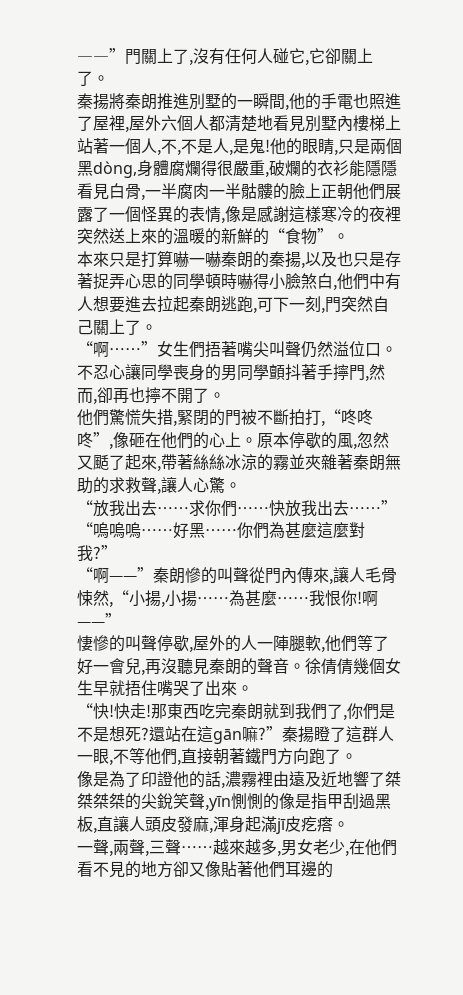――”門關上了,沒有任何人碰它,它卻關上了。
秦揚將秦朗推進別墅的一瞬間,他的手電也照進了屋裡,屋外六個人都清楚地看見別墅內樓梯上站著一個人,不,不是人,是鬼!他的眼睛,只是兩個黑dòng,身體腐爛得很嚴重,破爛的衣衫能隱隱看見白骨,一半腐肉一半骷髏的臉上正朝他們展露了一個怪異的表情,像是感謝這樣寒冷的夜裡突然送上來的溫暖的新鮮的“食物”。
本來只是打算嚇一嚇秦朗的秦揚,以及也只是存著捉弄心思的同學頓時嚇得小臉煞白,他們中有人想要進去拉起秦朗逃跑,可下一刻,門突然自己關上了。
“啊……”女生們捂著嘴尖叫聲仍然溢位口。不忍心讓同學喪身的男同學顫抖著手擰門,然而,卻再也擰不開了。
他們驚慌失措,緊閉的門被不斷拍打,“咚咚咚”,像砸在他們的心上。原本停歇的風,忽然又颳了起來,帶著絲絲冰涼的霧並夾雜著秦朗無助的求救聲,讓人心驚。
“放我出去……求你們……快放我出去……”
“嗚嗚嗚……好黑……你們為甚麼這麼對我?”
“啊——”秦朗慘的叫聲從門內傳來,讓人毛骨悚然,“小揚,小揚……為甚麼……我恨你!啊——”
悽慘的叫聲停歇,屋外的人一陣腿軟,他們等了好一會兒,再沒聽見秦朗的聲音。徐倩倩幾個女生早就捂住嘴哭了出來。
“快!快走!那東西吃完秦朗就到我們了,你們是不是想死?還站在這gān嘛?”秦揚瞪了這群人一眼,不等他們,直接朝著鐵門方向跑了。
像是為了印證他的話,濃霧裡由遠及近地響了桀桀桀桀的尖銳笑聲,yīn惻惻的像是指甲刮過黑板,直讓人頭皮發麻,渾身起滿jī皮疙瘩。
一聲,兩聲,三聲……越來越多,男女老少,在他們看不見的地方卻又像貼著他們耳邊的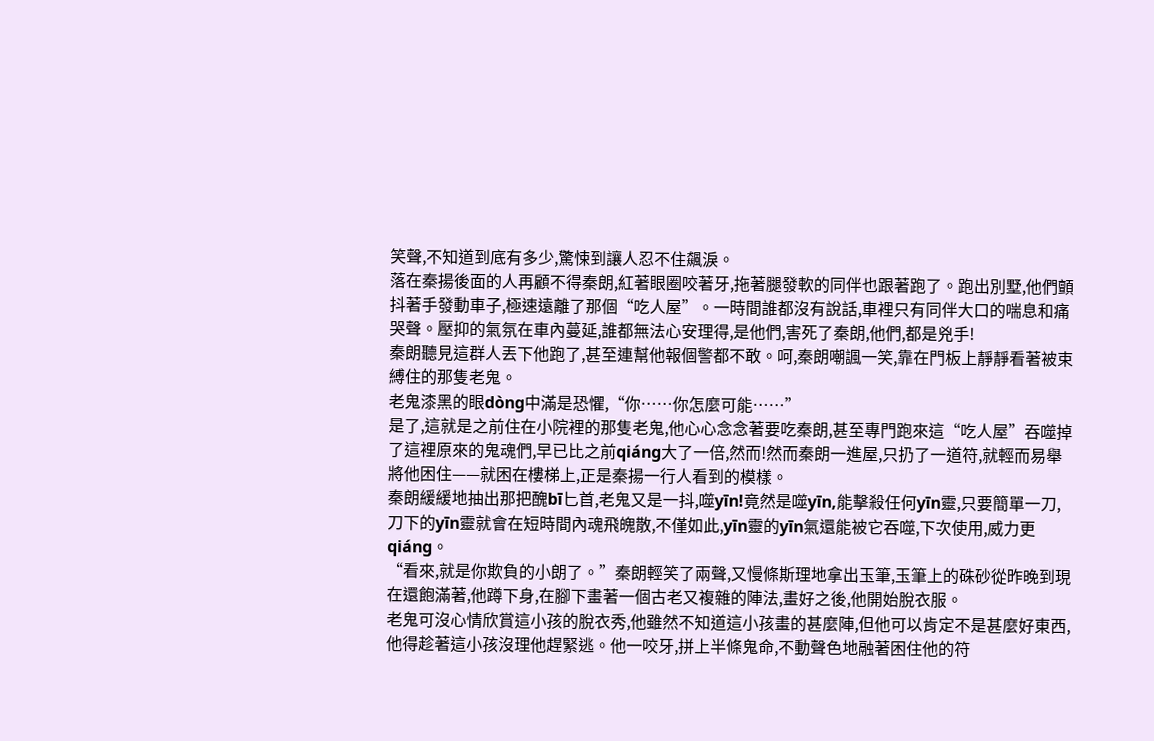笑聲,不知道到底有多少,驚悚到讓人忍不住飆淚。
落在秦揚後面的人再顧不得秦朗,紅著眼圈咬著牙,拖著腿發軟的同伴也跟著跑了。跑出別墅,他們顫抖著手發動車子,極速遠離了那個“吃人屋”。一時間誰都沒有說話,車裡只有同伴大口的喘息和痛哭聲。壓抑的氣氛在車內蔓延,誰都無法心安理得,是他們,害死了秦朗,他們,都是兇手!
秦朗聽見這群人丟下他跑了,甚至連幫他報個警都不敢。呵,秦朗嘲諷一笑,靠在門板上靜靜看著被束縛住的那隻老鬼。
老鬼漆黑的眼dòng中滿是恐懼,“你……你怎麼可能……”
是了,這就是之前住在小院裡的那隻老鬼,他心心念念著要吃秦朗,甚至專門跑來這“吃人屋”吞噬掉了這裡原來的鬼魂們,早已比之前qiáng大了一倍,然而!然而秦朗一進屋,只扔了一道符,就輕而易舉將他困住——就困在樓梯上,正是秦揚一行人看到的模樣。
秦朗緩緩地抽出那把醜bī匕首,老鬼又是一抖,噬yīn!竟然是噬yīn,能擊殺任何yīn靈,只要簡單一刀,刀下的yīn靈就會在短時間內魂飛魄散,不僅如此,yīn靈的yīn氣還能被它吞噬,下次使用,威力更qiáng。
“看來,就是你欺負的小朗了。”秦朗輕笑了兩聲,又慢條斯理地拿出玉筆,玉筆上的硃砂從昨晚到現在還飽滿著,他蹲下身,在腳下畫著一個古老又複雜的陣法,畫好之後,他開始脫衣服。
老鬼可沒心情欣賞這小孩的脫衣秀,他雖然不知道這小孩畫的甚麼陣,但他可以肯定不是甚麼好東西,他得趁著這小孩沒理他趕緊逃。他一咬牙,拼上半條鬼命,不動聲色地融著困住他的符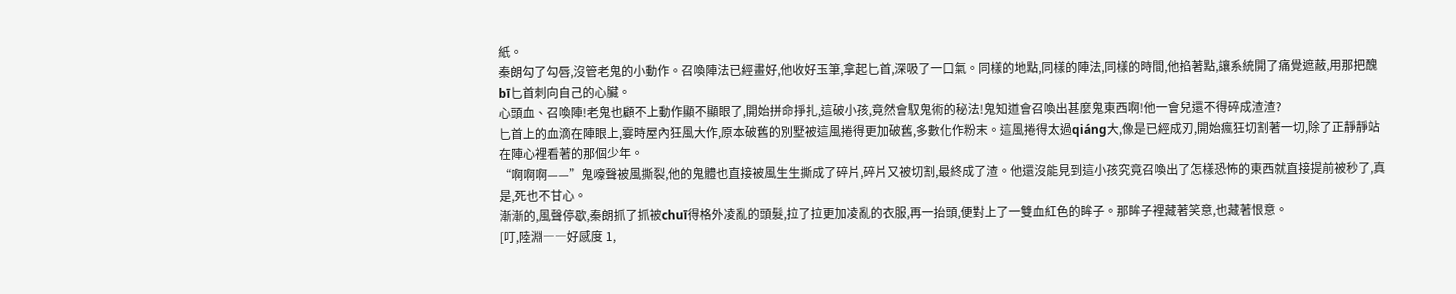紙。
秦朗勾了勾唇,沒管老鬼的小動作。召喚陣法已經畫好,他收好玉筆,拿起匕首,深吸了一口氣。同樣的地點,同樣的陣法,同樣的時間,他掐著點,讓系統開了痛覺遮蔽,用那把醜bī匕首刺向自己的心臟。
心頭血、召喚陣!老鬼也顧不上動作顯不顯眼了,開始拼命掙扎,這破小孩,竟然會馭鬼術的秘法!鬼知道會召喚出甚麼鬼東西啊!他一會兒還不得碎成渣渣?
匕首上的血滴在陣眼上,霎時屋內狂風大作,原本破舊的別墅被這風捲得更加破舊,多數化作粉末。這風捲得太過qiáng大,像是已經成刃,開始瘋狂切割著一切,除了正靜靜站在陣心裡看著的那個少年。
“啊啊啊——”鬼嚎聲被風撕裂,他的鬼體也直接被風生生撕成了碎片,碎片又被切割,最終成了渣。他還沒能見到這小孩究竟召喚出了怎樣恐怖的東西就直接提前被秒了,真是,死也不甘心。
漸漸的,風聲停歇,秦朗抓了抓被chuī得格外凌亂的頭髮,拉了拉更加凌亂的衣服,再一抬頭,便對上了一雙血紅色的眸子。那眸子裡藏著笑意,也藏著恨意。
[叮,陸淵――好感度 1,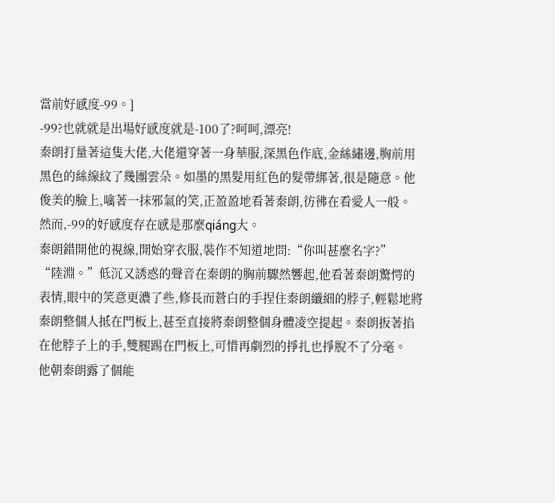當前好感度-99。]
-99?也就就是出場好感度就是-100了?呵呵,漂亮!
秦朗打量著這隻大佬,大佬還穿著一身華服,深黑色作底,金絲繡邊,胸前用黑色的絲線紋了幾團雲朵。如墨的黑髮用紅色的髮帶綁著,很是隨意。他俊美的臉上,噙著一抹邪氣的笑,正盈盈地看著秦朗,彷彿在看愛人一般。
然而,-99的好感度存在感是那麼qiáng大。
秦朗錯開他的視線,開始穿衣服,裝作不知道地問:“你叫甚麼名字?”
“陸淵。”低沉又誘惑的聲音在秦朗的胸前驟然響起,他看著秦朗驚愕的表情,眼中的笑意更濃了些,修長而蒼白的手捏住秦朗纖細的脖子,輕鬆地將秦朗整個人抵在門板上,甚至直接將秦朗整個身體凌空提起。秦朗扳著掐在他脖子上的手,雙腿踢在門板上,可惜再劇烈的掙扎也掙脫不了分毫。
他朝秦朗露了個能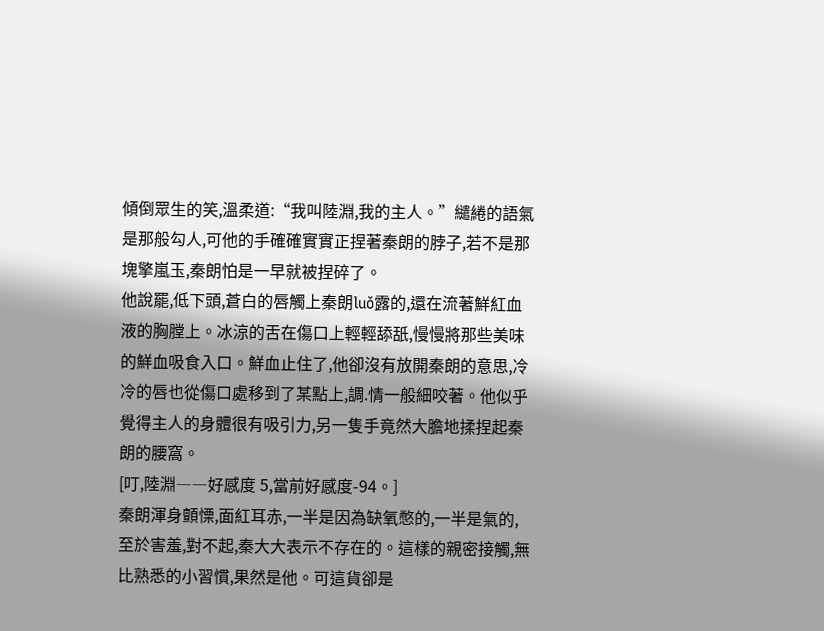傾倒眾生的笑,溫柔道:“我叫陸淵,我的主人。”繾綣的語氣是那般勾人,可他的手確確實實正捏著秦朗的脖子,若不是那塊擎嵐玉,秦朗怕是一早就被捏碎了。
他說罷,低下頭,蒼白的唇觸上秦朗luǒ露的,還在流著鮮紅血液的胸膛上。冰涼的舌在傷口上輕輕舔舐,慢慢將那些美味的鮮血吸食入口。鮮血止住了,他卻沒有放開秦朗的意思,冷冷的唇也從傷口處移到了某點上,調.情一般細咬著。他似乎覺得主人的身體很有吸引力,另一隻手竟然大膽地揉捏起秦朗的腰窩。
[叮,陸淵――好感度 5,當前好感度-94。]
秦朗渾身顫慄,面紅耳赤,一半是因為缺氧憋的,一半是氣的,至於害羞,對不起,秦大大表示不存在的。這樣的親密接觸,無比熟悉的小習慣,果然是他。可這貨卻是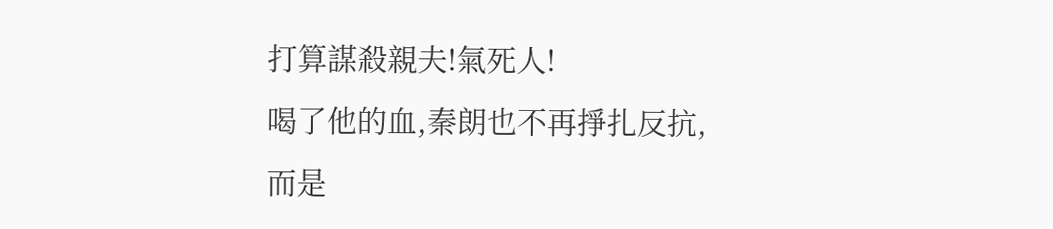打算謀殺親夫!氣死人!
喝了他的血,秦朗也不再掙扎反抗,而是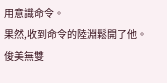用意識命令。
果然,收到命令的陸淵鬆開了他。俊美無雙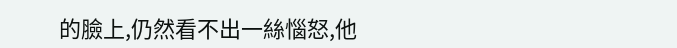的臉上,仍然看不出一絲惱怒,他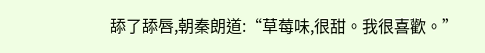舔了舔唇,朝秦朗道:“草莓味,很甜。我很喜歡。”